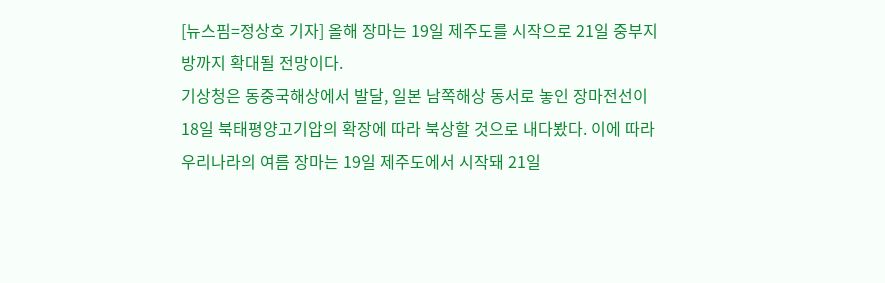[뉴스핌=정상호 기자] 올해 장마는 19일 제주도를 시작으로 21일 중부지방까지 확대될 전망이다.
기상청은 동중국해상에서 발달, 일본 남쪽해상 동서로 놓인 장마전선이 18일 북태평양고기압의 확장에 따라 북상할 것으로 내다봤다. 이에 따라 우리나라의 여름 장마는 19일 제주도에서 시작돼 21일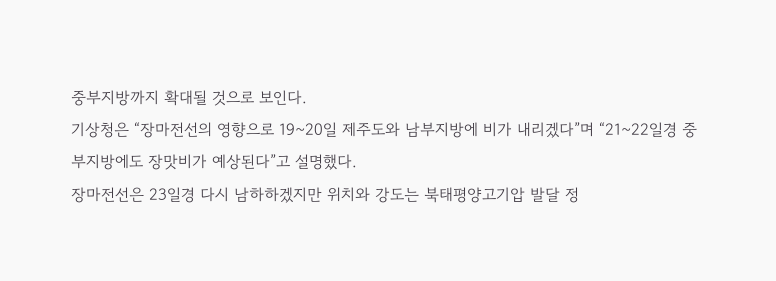중부지방까지 확대될 것으로 보인다.
기상청은 “장마전선의 영향으로 19~20일 제주도와 남부지방에 비가 내리겠다”며 “21~22일경 중부지방에도 장맛비가 예상된다”고 설명했다.
장마전선은 23일경 다시 남하하겠지만 위치와 강도는 북태평양고기압 발달 정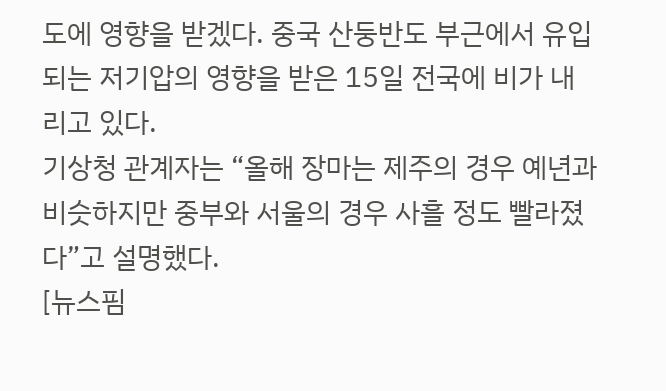도에 영향을 받겠다. 중국 산둥반도 부근에서 유입되는 저기압의 영향을 받은 15일 전국에 비가 내리고 있다.
기상청 관계자는 “올해 장마는 제주의 경우 예년과 비슷하지만 중부와 서울의 경우 사흘 정도 빨라졌다”고 설명했다.
[뉴스핌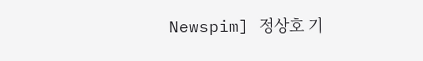Newspim] 정상호 기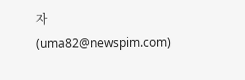자 (uma82@newspim.com)